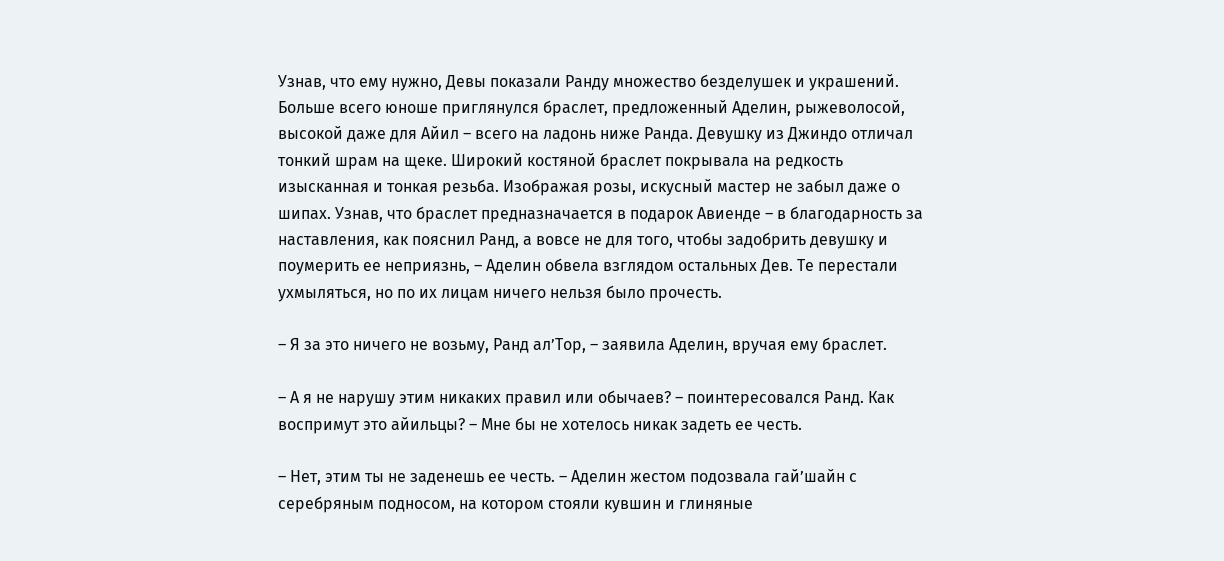Узнав, что ему нужно, Девы показали Ранду множество безделушек и украшений. Больше всего юноше приглянулся браслет, предложенный Аделин, рыжеволосой, высокой даже для Айил – всего на ладонь ниже Ранда. Девушку из Джиндо отличал тонкий шрам на щеке. Широкий костяной браслет покрывала на редкость изысканная и тонкая резьба. Изображая розы, искусный мастер не забыл даже о шипах. Узнав, что браслет предназначается в подарок Авиенде – в благодарность за наставления, как пояснил Ранд, а вовсе не для того, чтобы задобрить девушку и поумерить ее неприязнь, – Аделин обвела взглядом остальных Дев. Те перестали ухмыляться, но по их лицам ничего нельзя было прочесть.

– Я за это ничего не возьму, Ранд ал’Тор, – заявила Аделин, вручая ему браслет.

– А я не нарушу этим никаких правил или обычаев? – поинтересовался Ранд. Как воспримут это айильцы? – Мне бы не хотелось никак задеть ее честь.

– Нет, этим ты не заденешь ее честь. – Аделин жестом подозвала гай’шайн с серебряным подносом, на котором стояли кувшин и глиняные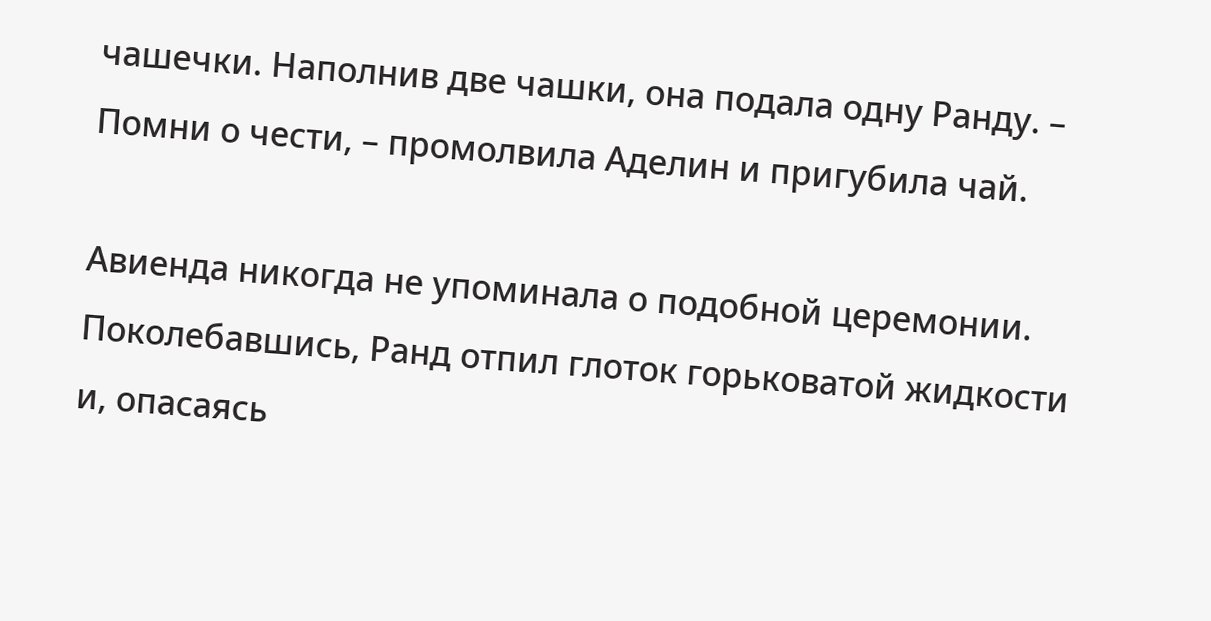чашечки. Наполнив две чашки, она подала одну Ранду. – Помни о чести, – промолвила Аделин и пригубила чай.

Авиенда никогда не упоминала о подобной церемонии. Поколебавшись, Ранд отпил глоток горьковатой жидкости и, опасаясь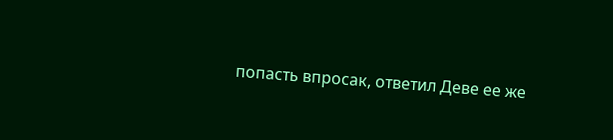попасть впросак, ответил Деве ее же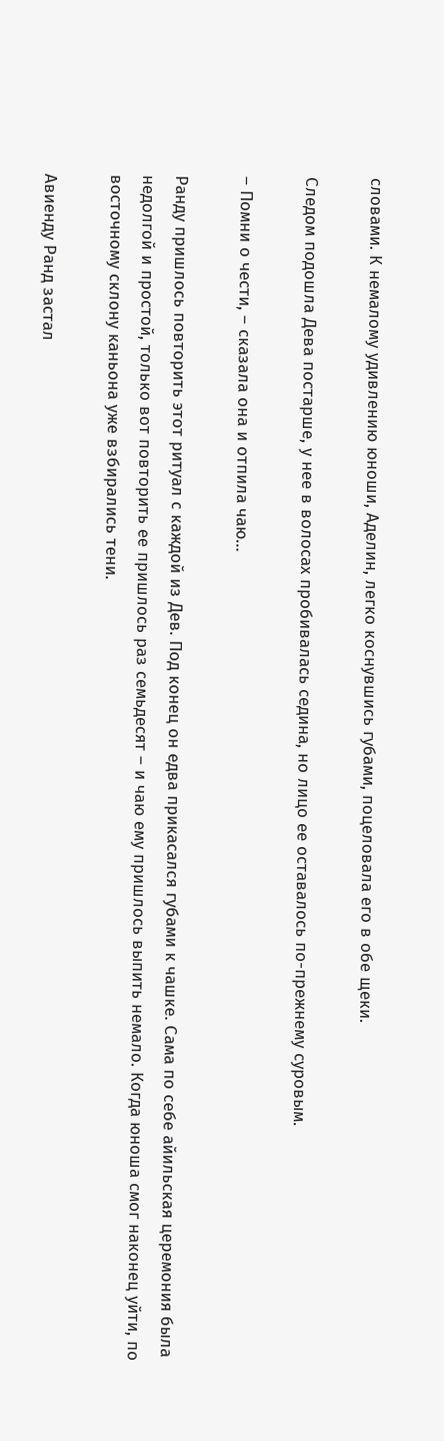словами. К немалому удивлению юноши, Аделин, легко коснувшись губами, поцеловала его в обе щеки.

Следом подошла Дева постарше, у нее в волосах пробивалась седина, но лицо ее оставалось по-прежнему суровым.

– Помни о чести, – сказала она и отпила чаю…

Ранду пришлось повторить этот ритуал с каждой из Дев. Под конец он едва прикасался губами к чашке. Сама по себе айильская церемония была недолгой и простой, только вот повторить ее пришлось раз семьдесят – и чаю ему пришлось выпить немало. Когда юноша смог наконец уйти, по восточному склону каньона уже взбирались тени.

Авиенду Ранд застал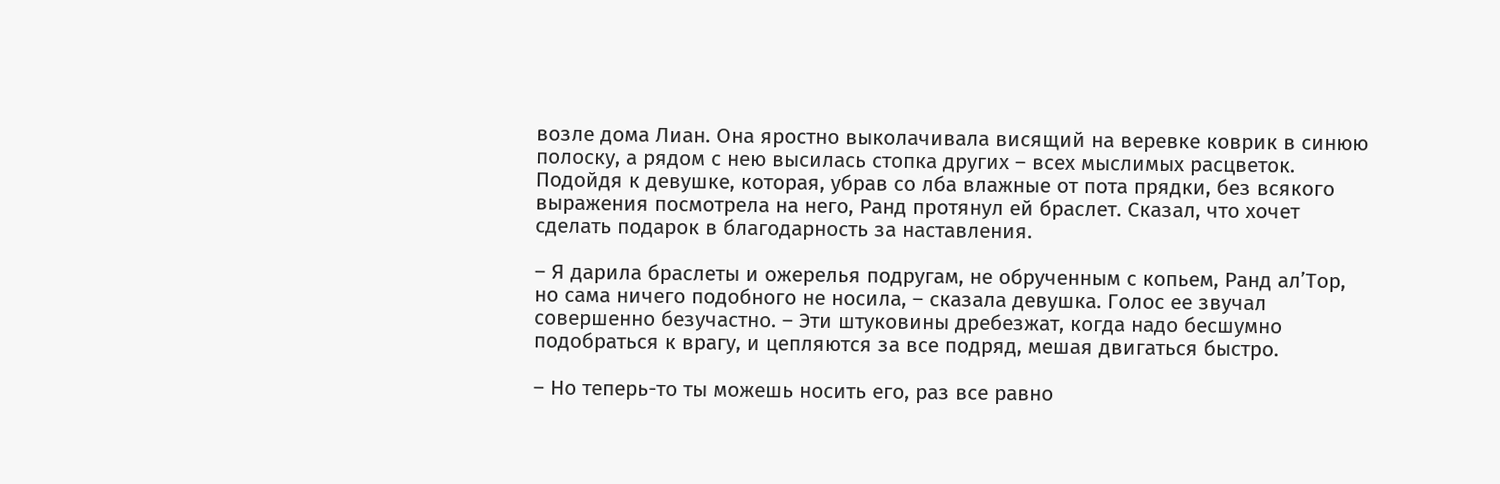возле дома Лиан. Она яростно выколачивала висящий на веревке коврик в синюю полоску, а рядом с нею высилась стопка других – всех мыслимых расцветок. Подойдя к девушке, которая, убрав со лба влажные от пота прядки, без всякого выражения посмотрела на него, Ранд протянул ей браслет. Сказал, что хочет сделать подарок в благодарность за наставления.

– Я дарила браслеты и ожерелья подругам, не обрученным с копьем, Ранд ал’Тор, но сама ничего подобного не носила, – сказала девушка. Голос ее звучал совершенно безучастно. – Эти штуковины дребезжат, когда надо бесшумно подобраться к врагу, и цепляются за все подряд, мешая двигаться быстро.

– Но теперь-то ты можешь носить его, раз все равно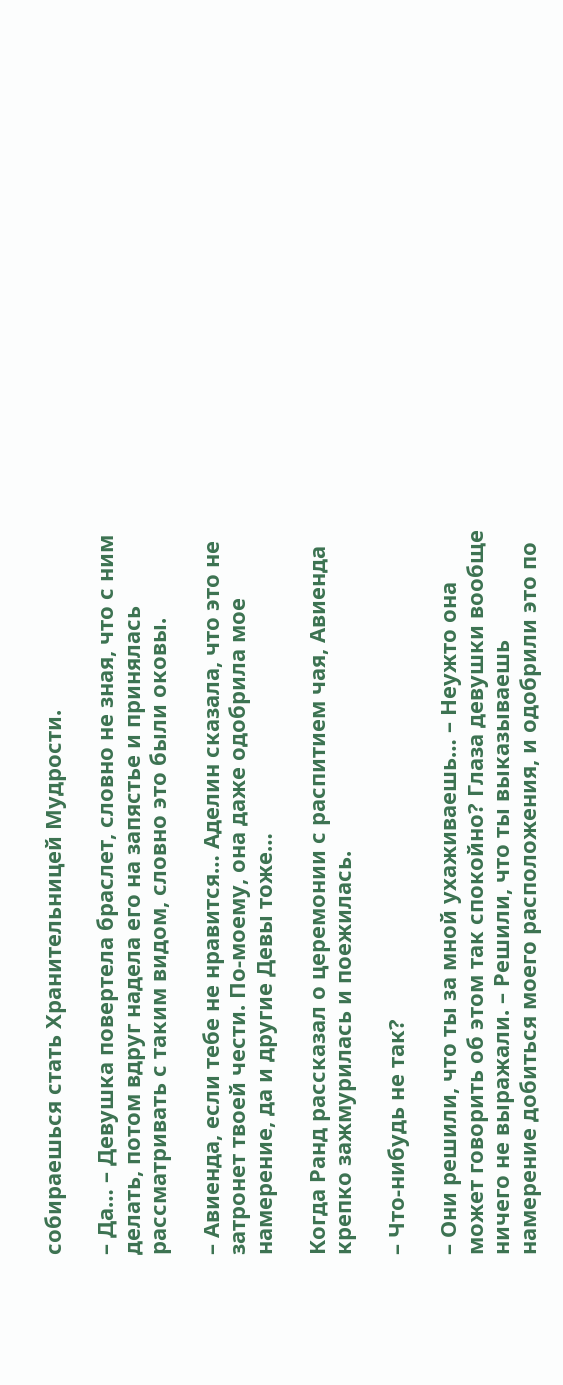собираешься стать Хранительницей Мудрости.

– Да… – Девушка повертела браслет, словно не зная, что с ним делать, потом вдруг надела его на запястье и принялась рассматривать с таким видом, словно это были оковы.

– Авиенда, если тебе не нравится… Аделин сказала, что это не затронет твоей чести. По-моему, она даже одобрила мое намерение, да и другие Девы тоже…

Когда Ранд рассказал о церемонии с распитием чая, Авиенда крепко зажмурилась и поежилась.

– Что-нибудь не так?

– Они решили, что ты за мной ухаживаешь… – Неужто она может говорить об этом так спокойно? Глаза девушки вообще ничего не выражали. – Решили, что ты выказываешь намерение добиться моего расположения, и одобрили это по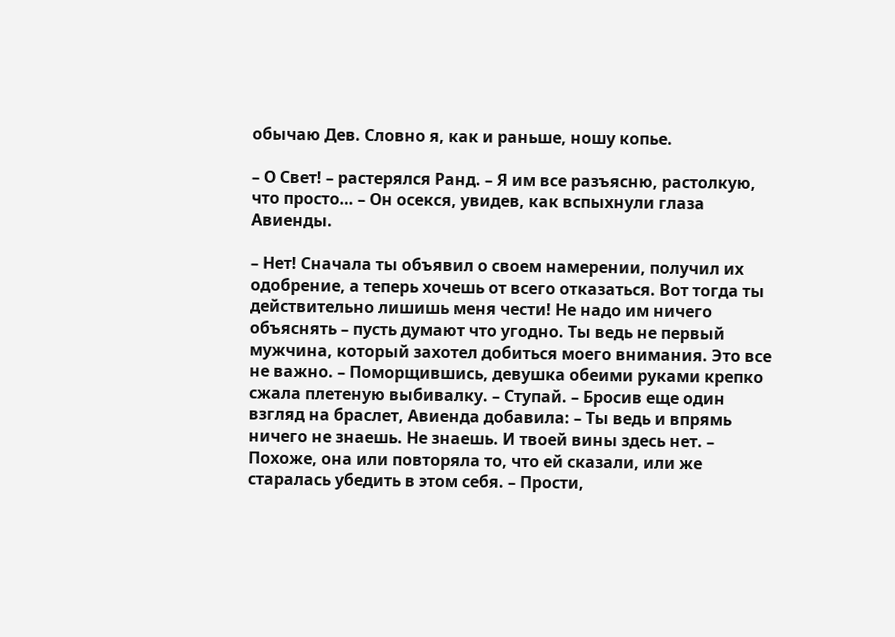обычаю Дев. Словно я, как и раньше, ношу копье.

– О Свет! – растерялся Ранд. – Я им все разъясню, растолкую, что просто… – Он осекся, увидев, как вспыхнули глаза Авиенды.

– Нет! Сначала ты объявил о своем намерении, получил их одобрение, а теперь хочешь от всего отказаться. Вот тогда ты действительно лишишь меня чести! Не надо им ничего объяснять – пусть думают что угодно. Ты ведь не первый мужчина, который захотел добиться моего внимания. Это все не важно. – Поморщившись, девушка обеими руками крепко сжала плетеную выбивалку. – Ступай. – Бросив еще один взгляд на браслет, Авиенда добавила: – Ты ведь и впрямь ничего не знаешь. Не знаешь. И твоей вины здесь нет. – Похоже, она или повторяла то, что ей сказали, или же старалась убедить в этом себя. – Прости,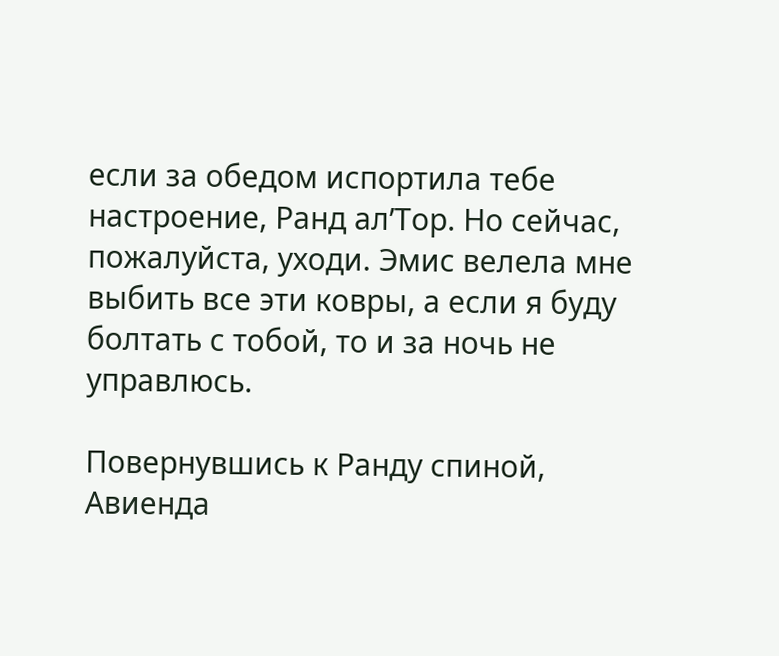если за обедом испортила тебе настроение, Ранд ал’Тор. Но сейчас, пожалуйста, уходи. Эмис велела мне выбить все эти ковры, а если я буду болтать с тобой, то и за ночь не управлюсь.

Повернувшись к Ранду спиной, Авиенда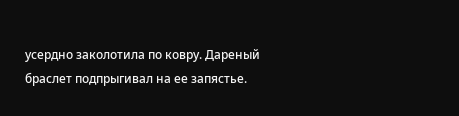усердно заколотила по ковру. Дареный браслет подпрыгивал на ее запястье.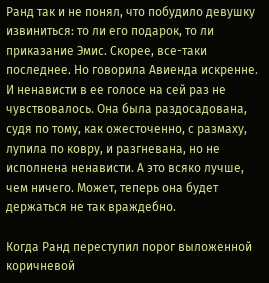Ранд так и не понял, что побудило девушку извиниться: то ли его подарок, то ли приказание Эмис. Скорее, все-таки последнее. Но говорила Авиенда искренне. И ненависти в ее голосе на сей раз не чувствовалось. Она была раздосадована, судя по тому, как ожесточенно, с размаху, лупила по ковру, и разгневана, но не исполнена ненависти. А это всяко лучше, чем ничего. Может, теперь она будет держаться не так враждебно.

Когда Ранд переступил порог выложенной коричневой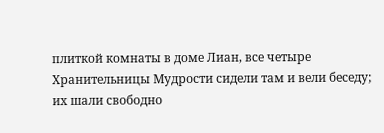плиткой комнаты в доме Лиан, все четыре Хранительницы Мудрости сидели там и вели беседу; их шали свободно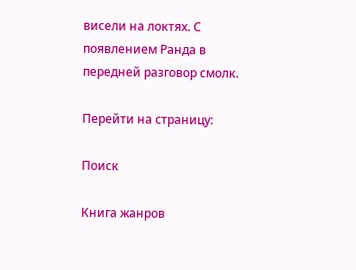висели на локтях. С появлением Ранда в передней разговор смолк.

Перейти на страницу:

Поиск

Книга жанров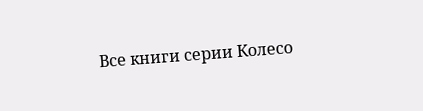Все книги серии Колесо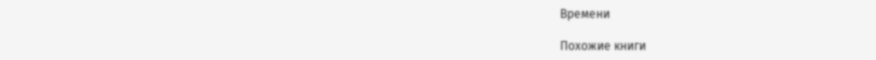Времени

Похожие книги